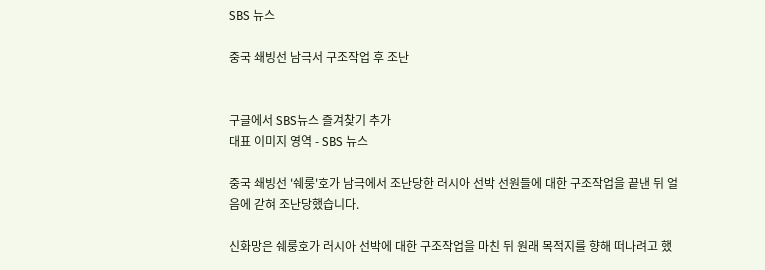SBS 뉴스

중국 쇄빙선 남극서 구조작업 후 조난


구글에서 SBS뉴스 즐겨찾기 추가
대표 이미지 영역 - SBS 뉴스

중국 쇄빙선 '쉐룽'호가 남극에서 조난당한 러시아 선박 선원들에 대한 구조작업을 끝낸 뒤 얼음에 갇혀 조난당했습니다.

신화망은 쉐룽호가 러시아 선박에 대한 구조작업을 마친 뒤 원래 목적지를 향해 떠나려고 했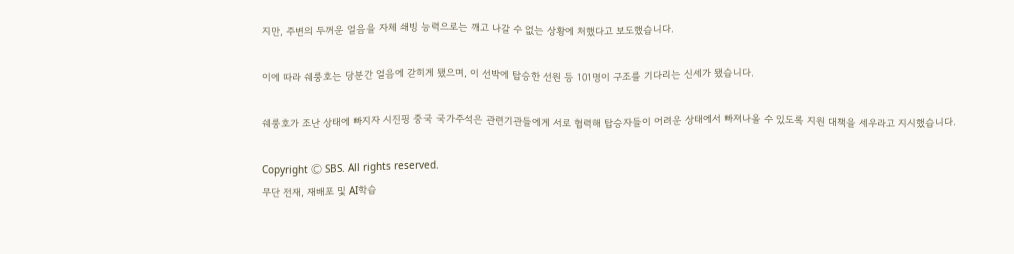지만, 주변의 두꺼운 얼음을 자체 쇄빙 능력으로는 깨고 나갈 수 없는 상황에 처했다고 보도했습니다.

이에 따라 쉐룽호는 당분간 얼음에 갇히게 됐으며, 이 선박에 탑승한 선원 등 101명이 구조를 기다리는 신세가 됐습니다.

쉐룽호가 조난 상태에 빠지자 시진핑 중국 국가주석은 관련기관들에게 서로 협력해 탑승자들이 어려운 상태에서 빠져나올 수 있도록 지원 대책을 세우라고 지시했습니다.

Copyright Ⓒ SBS. All rights reserved.
무단 전재, 재배포 및 AI학습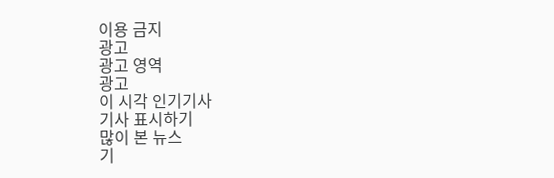이용 금지
광고
광고 영역
광고
이 시각 인기기사
기사 표시하기
많이 본 뉴스
기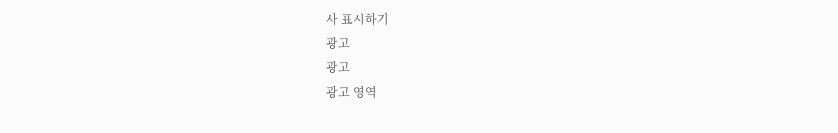사 표시하기
광고
광고
광고 영역